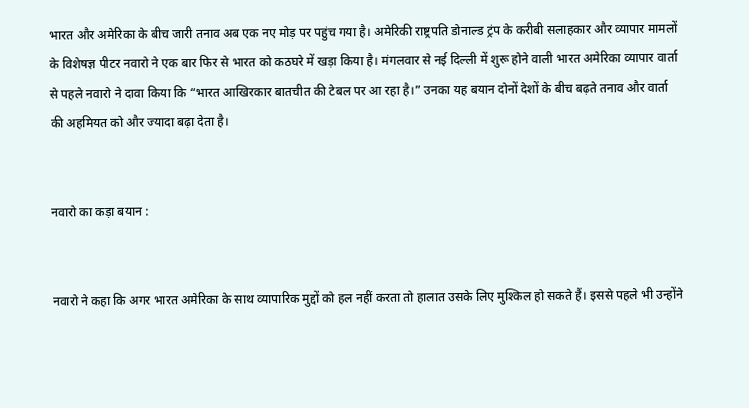भारत और अमेरिका के बीच जारी तनाव अब एक नए मोड़ पर पहुंच गया है। अमेरिकी राष्ट्रपति डोनाल्ड ट्रंप के करीबी सलाहकार और व्यापार मामलों के विशेषज्ञ पीटर नवारो ने एक बार फिर से भारत को कठघरे में खड़ा किया है। मंगलवार से नई दिल्ली में शुरू होने वाली भारत अमेरिका व्यापार वार्ता से पहले नवारो ने दावा किया कि “भारत आखिरकार बातचीत की टेबल पर आ रहा है।” उनका यह बयान दोनों देशों के बीच बढ़ते तनाव और वार्ता की अहमियत को और ज्यादा बढ़ा देता है।


नवारो का कड़ा बयान :


नवारो ने कहा कि अगर भारत अमेरिका के साथ व्यापारिक मुद्दों को हल नहीं करता तो हालात उसके लिए मुश्किल हो सकते हैं। इससे पहले भी उन्होंने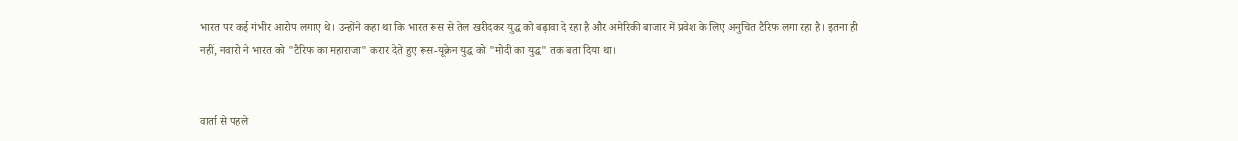भारत पर कई गंभीर आरोप लगाए थे। उन्होंने कहा था कि भारत रूस से तेल खरीदकर युद्ध को बढ़ावा दे रहा है और अमेरिकी बाजार में प्रवेश के लिए अनुचित टैरिफ लगा रहा है। इतना ही नहीं, नवारो ने भारत को "टैरिफ का महाराजा" करार देते हुए रूस-यूक्रेन युद्ध को "मोदी का युद्ध" तक बता दिया था।


वार्ता से पहले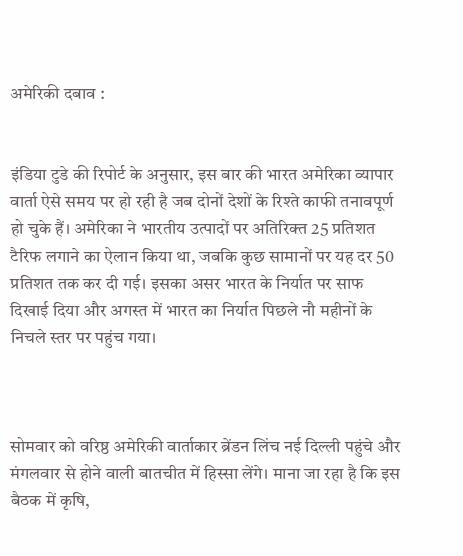अमेरिकी दबाव :


इंडिया टुडे की रिपोर्ट के अनुसार, इस बार की भारत अमेरिका व्यापार वार्ता ऐसे समय पर हो रही है जब दोनों देशों के रिश्ते काफी तनावपूर्ण हो चुके हैं। अमेरिका ने भारतीय उत्पादों पर अतिरिक्त 25 प्रतिशत टैरिफ लगाने का ऐलान किया था, जबकि कुछ सामानों पर यह दर 50 प्रतिशत तक कर दी गई। इसका असर भारत के निर्यात पर साफ दिखाई दिया और अगस्त में भारत का निर्यात पिछले नौ महीनों के निचले स्तर पर पहुंच गया।



सोमवार को वरिष्ठ अमेरिकी वार्ताकार ब्रेंडन लिंच नई दिल्ली पहुंचे और मंगलवार से होने वाली बातचीत में हिस्सा लेंगे। माना जा रहा है कि इस बैठक में कृषि,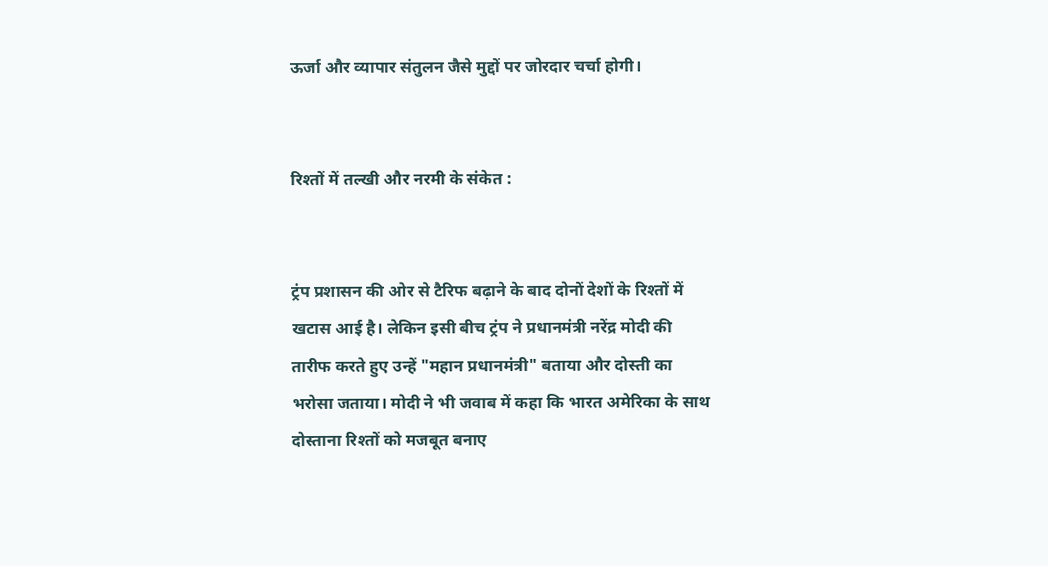ऊर्जा और व्यापार संतुलन जैसे मुद्दों पर जोरदार चर्चा होगी।


रिश्तों में तल्खी और नरमी के संकेत :


ट्रंप प्रशासन की ओर से टैरिफ बढ़ाने के बाद दोनों देशों के रिश्तों में खटास आई है। लेकिन इसी बीच ट्रंप ने प्रधानमंत्री नरेंद्र मोदी की तारीफ करते हुए उन्हें "महान प्रधानमंत्री" बताया और दोस्ती का भरोसा जताया। मोदी ने भी जवाब में कहा कि भारत अमेरिका के साथ दोस्ताना रिश्तों को मजबूत बनाए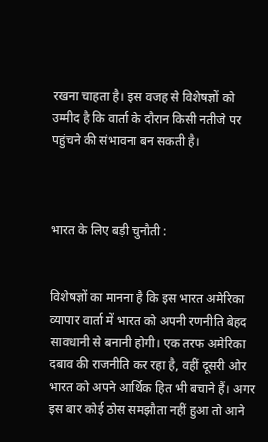रखना चाहता है। इस वजह से विशेषज्ञों को उम्मीद है कि वार्ता के दौरान किसी नतीजे पर पहुंचने की संभावना बन सकती है।



भारत के लिए बड़ी चुनौती :


विशेषज्ञों का मानना है कि इस भारत अमेरिका व्यापार वार्ता में भारत को अपनी रणनीति बेहद सावधानी से बनानी होगी। एक तरफ अमेरिका दबाव की राजनीति कर रहा है, वहीं दूसरी ओर भारत को अपने आर्थिक हित भी बचाने हैं। अगर इस बार कोई ठोस समझौता नहीं हुआ तो आने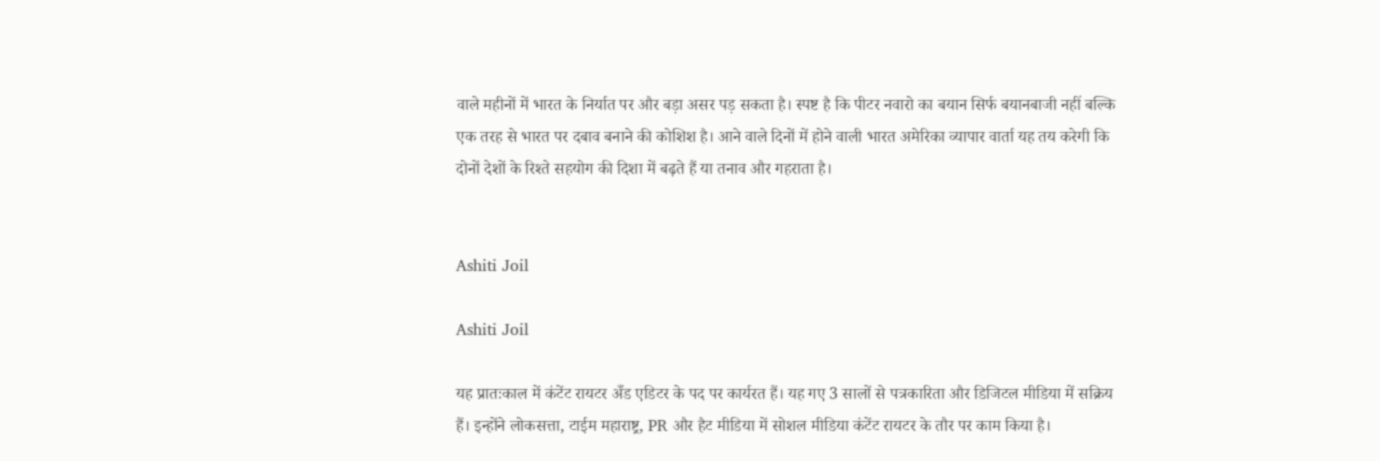वाले महीनों में भारत के निर्यात पर और बड़ा असर पड़ सकता है। स्पष्ट है कि पीटर नवारो का बयान सिर्फ बयानबाजी नहीं बल्कि एक तरह से भारत पर दबाव बनाने की कोशिश है। आने वाले दिनों में होने वाली भारत अमेरिका व्यापार वार्ता यह तय करेगी कि दोनों देशों के रिश्ते सहयोग की दिशा में बढ़ते हैं या तनाव और गहराता है।


Ashiti Joil

Ashiti Joil

यह प्रातःकाल में कंटेंट रायटर अँड एडिटर के पद पर कार्यरत हैं। यह गए 3 सालों से पत्रकारिता और डिजिटल मीडिया में सक्रिय हैं। इन्होंने लोकसत्ता, टाईम महाराष्ट्र, PR और हैट मीडिया में सोशल मीडिया कंटेंट रायटर के तौर पर काम किया है।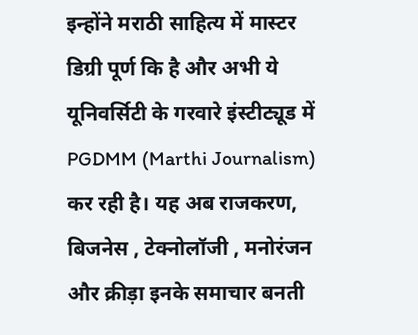इन्होंने मराठी साहित्य में मास्टर डिग्री पूर्ण कि है और अभी ये यूनिवर्सिटी के गरवारे इंस्टीट्यूड में PGDMM (Marthi Journalism) कर रही है। यह अब राजकरण, बिजनेस , टेक्नोलॉजी , मनोरंजन और क्रीड़ा इनके समाचार बनती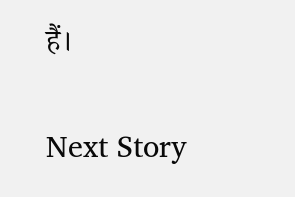हैं।

Next Story